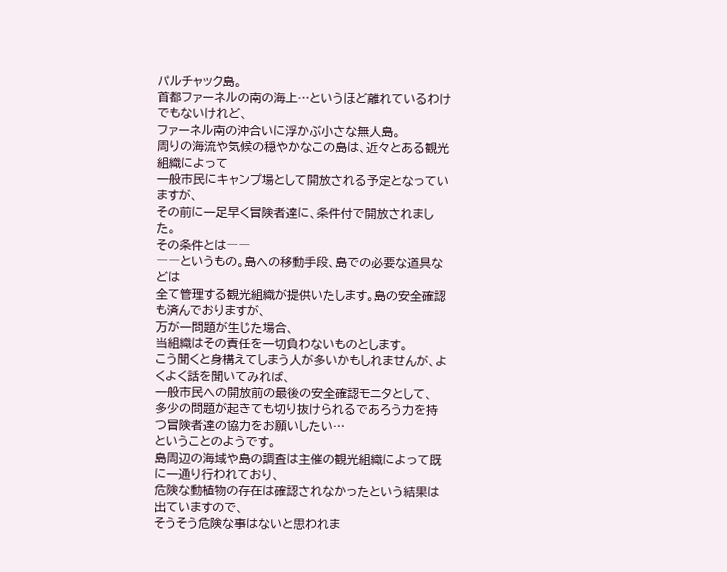パルチャック島。
首都ファーネルの南の海上…というほど離れているわけでもないけれど、
ファーネル南の沖合いに浮かぶ小さな無人島。
周りの海流や気候の穏やかなこの島は、近々とある観光組織によって
一般市民にキャンプ場として開放される予定となっていますが、
その前に一足早く冒険者達に、条件付で開放されました。
その条件とは――
――というもの。島への移動手段、島での必要な道具などは
全て管理する観光組織が提供いたします。島の安全確認も済んでおりますが、
万が一問題が生じた場合、
当組織はその責任を一切負わないものとします。
こう聞くと身構えてしまう人が多いかもしれませんが、よくよく話を聞いてみれば、
一般市民への開放前の最後の安全確認モニタとして、
多少の問題が起きても切り抜けられるであろう力を持つ冒険者達の協力をお願いしたい…
ということのようです。
島周辺の海域や島の調査は主催の観光組織によって既に一通り行われており、
危険な動植物の存在は確認されなかったという結果は出ていますので、
そうそう危険な事はないと思われま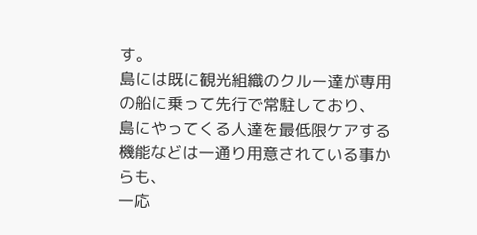す。
島には既に観光組織のクルー達が専用の船に乗って先行で常駐しており、
島にやってくる人達を最低限ケアする機能などは一通り用意されている事からも、
一応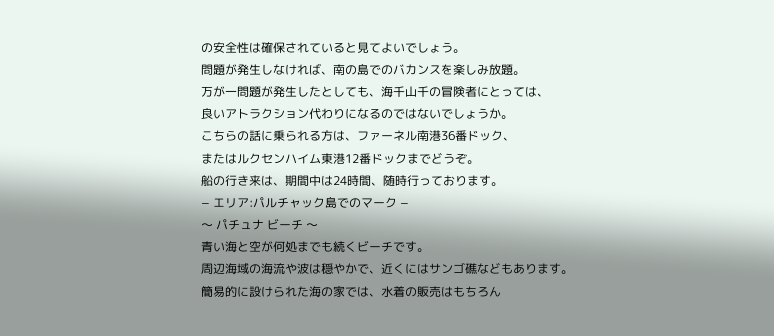の安全性は確保されていると見てよいでしょう。
問題が発生しなければ、南の島でのバカンスを楽しみ放題。
万が一問題が発生したとしても、海千山千の冒険者にとっては、
良いアトラクション代わりになるのではないでしょうか。
こちらの話に乗られる方は、ファーネル南港36番ドック、
またはルクセンハイム東港12番ドックまでどうぞ。
船の行き来は、期間中は24時間、随時行っております。
− エリア:パルチャック島でのマーク −
〜 パチュナ ビーチ 〜
青い海と空が何処までも続くビーチです。
周辺海域の海流や波は穏やかで、近くにはサンゴ礁などもあります。
簡易的に設けられた海の家では、水着の販売はもちろん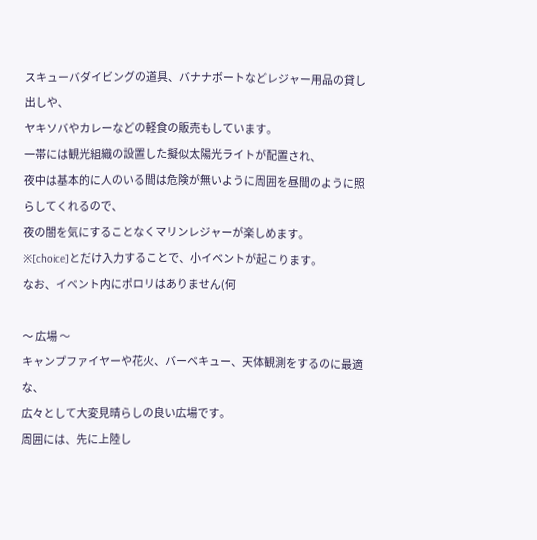スキューバダイビングの道具、バナナボートなどレジャー用品の貸し出しや、
ヤキソバやカレーなどの軽食の販売もしています。
一帯には観光組織の設置した擬似太陽光ライトが配置され、
夜中は基本的に人のいる間は危険が無いように周囲を昼間のように照らしてくれるので、
夜の闇を気にすることなくマリンレジャーが楽しめます。
※[choice]とだけ入力することで、小イベントが起こります。
なお、イベント内にポロリはありません(何

〜 広場 〜
キャンプファイヤーや花火、バーベキュー、天体観測をするのに最適な、
広々として大変見晴らしの良い広場です。
周囲には、先に上陸し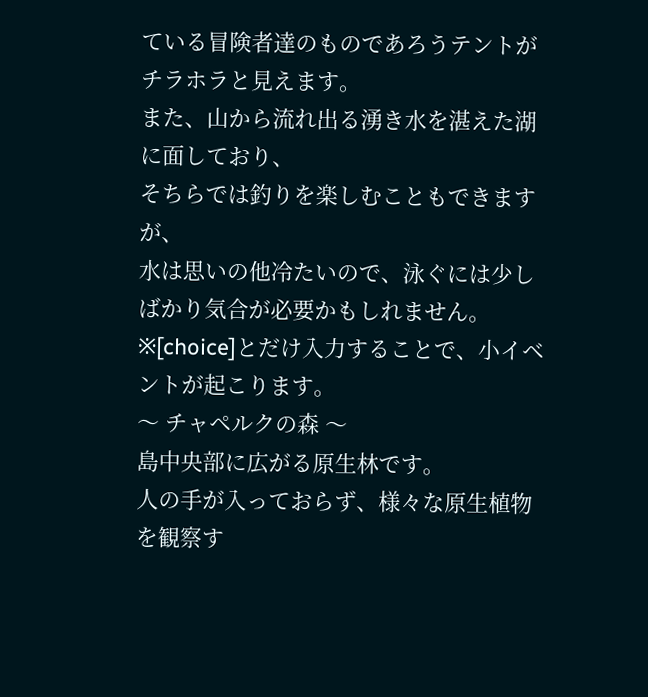ている冒険者達のものであろうテントがチラホラと見えます。
また、山から流れ出る湧き水を湛えた湖に面しており、
そちらでは釣りを楽しむこともできますが、
水は思いの他冷たいので、泳ぐには少しばかり気合が必要かもしれません。
※[choice]とだけ入力することで、小イベントが起こります。
〜 チャペルクの森 〜
島中央部に広がる原生林です。
人の手が入っておらず、様々な原生植物を観察す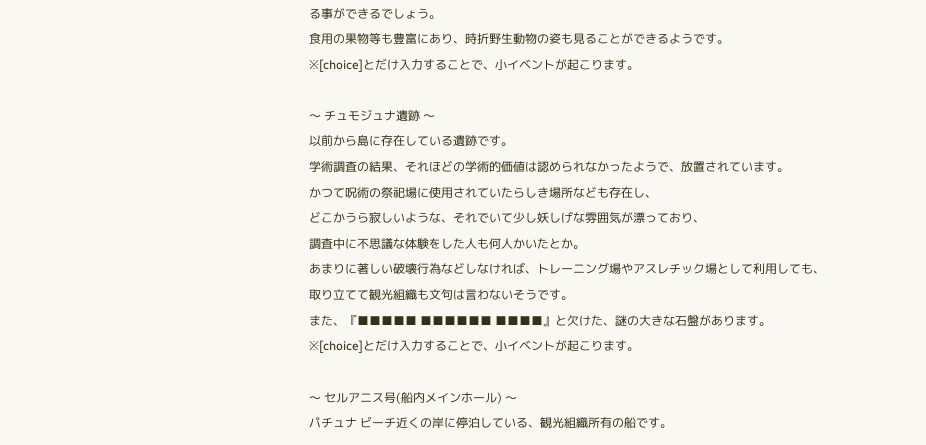る事ができるでしょう。
食用の果物等も豊富にあり、時折野生動物の姿も見ることができるようです。
※[choice]とだけ入力することで、小イベントが起こります。

〜 チュモジュナ遺跡 〜
以前から島に存在している遺跡です。
学術調査の結果、それほどの学術的価値は認められなかったようで、放置されています。
かつて呪術の祭祀場に使用されていたらしき場所なども存在し、
どこかうら寂しいような、それでいて少し妖しげな雰囲気が漂っており、
調査中に不思議な体験をした人も何人かいたとか。
あまりに著しい破壊行為などしなければ、トレーニング場やアスレチック場として利用しても、
取り立てて観光組織も文句は言わないそうです。
また、『■■■■■ ■■■■■■ ■■■■』と欠けた、謎の大きな石盤があります。
※[choice]とだけ入力することで、小イベントが起こります。

〜 セルアニス号(船内メインホール) 〜
パチュナ ビーチ近くの岸に停泊している、観光組織所有の船です。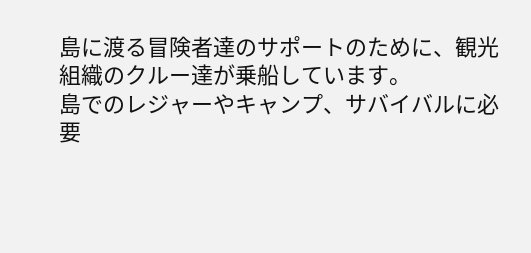島に渡る冒険者達のサポートのために、観光組織のクルー達が乗船しています。
島でのレジャーやキャンプ、サバイバルに必要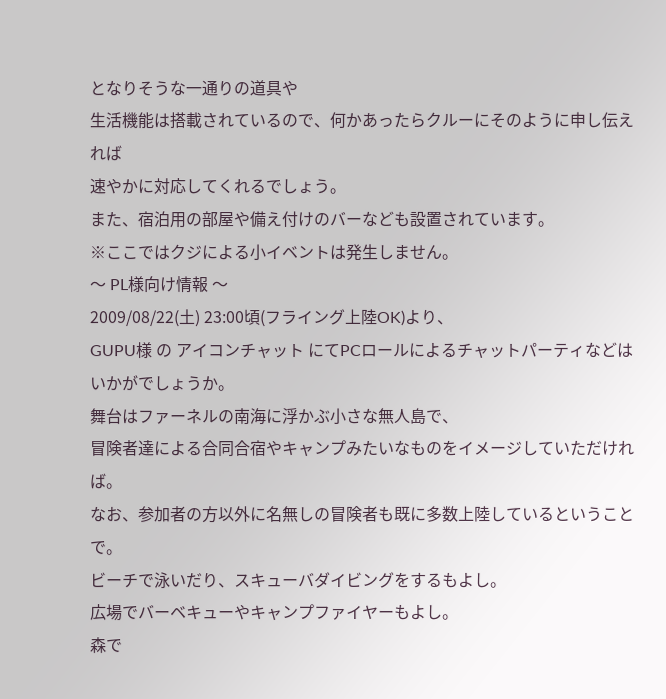となりそうな一通りの道具や
生活機能は搭載されているので、何かあったらクルーにそのように申し伝えれば
速やかに対応してくれるでしょう。
また、宿泊用の部屋や備え付けのバーなども設置されています。
※ここではクジによる小イベントは発生しません。
〜 PL様向け情報 〜
2009/08/22(土) 23:00頃(フライング上陸OK)より、
GUPU様 の アイコンチャット にてPCロールによるチャットパーティなどはいかがでしょうか。
舞台はファーネルの南海に浮かぶ小さな無人島で、
冒険者達による合同合宿やキャンプみたいなものをイメージしていただければ。
なお、参加者の方以外に名無しの冒険者も既に多数上陸しているということで。
ビーチで泳いだり、スキューバダイビングをするもよし。
広場でバーベキューやキャンプファイヤーもよし。
森で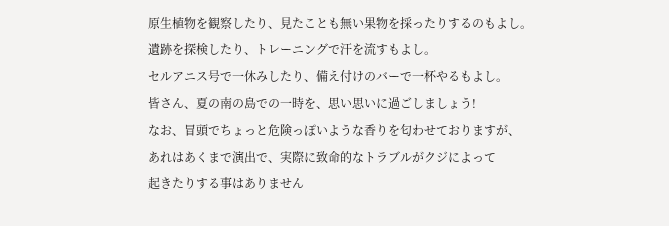原生植物を観察したり、見たことも無い果物を採ったりするのもよし。
遺跡を探検したり、トレーニングで汗を流すもよし。
セルアニス号で一休みしたり、備え付けのバーで一杯やるもよし。
皆さん、夏の南の島での一時を、思い思いに過ごしましょう!
なお、冒頭でちょっと危険っぽいような香りを匂わせておりますが、
あれはあくまで演出で、実際に致命的なトラブルがクジによって
起きたりする事はありません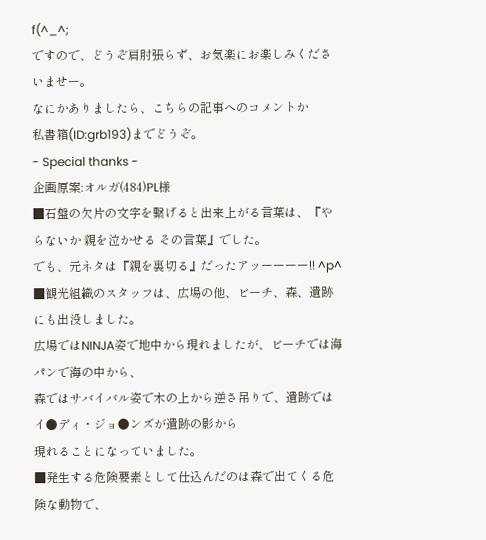f(^_^;
ですので、どうぞ肩肘張らず、お気楽にお楽しみくださいませー。
なにかありましたら、こちらの記事へのコメントか
私書箱(ID:grb193)までどうぞ。
- Special thanks -
企画原案:オルガ(484)PL様
■石盤の欠片の文字を繋げると出来上がる言葉は、『やらないか 親を泣かせる その言葉』でした。
でも、元ネタは『親を裏切る』だったアッーーーー!! ^p^
■観光組織のスタッフは、広場の他、ビーチ、森、遺跡にも出没しました。
広場ではNINJA姿で地中から現れましたが、ビーチでは海パンで海の中から、
森ではサバイバル姿で木の上から逆さ吊りで、遺跡ではイ●ディ・ジョ●ンズが遺跡の影から
現れることになっていました。
■発生する危険要素として仕込んだのは森で出てくる危険な動物で、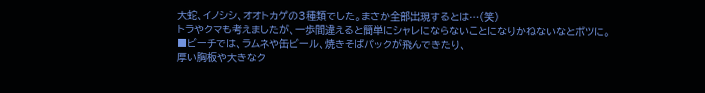大蛇、イノシシ、オオトカゲの3種類でした。まさか全部出現するとは…(笑)
トラやクマも考えましたが、一歩間違えると簡単にシャレにならないことになりかねないなとボツに。
■ビーチでは、ラムネや缶ビール、焼きそばパックが飛んできたり、
厚い胸板や大きなク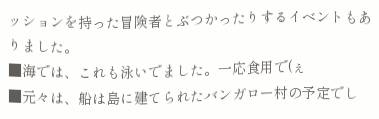ッションを持った冒険者とぶつかったりするイベントもありました。
■海では、これも泳いでました。一応食用で(ぇ
■元々は、船は島に建てられたバンガロー村の予定でし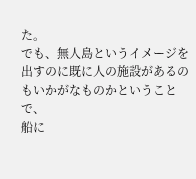た。
でも、無人島というイメージを出すのに既に人の施設があるのもいかがなものかということで、
船に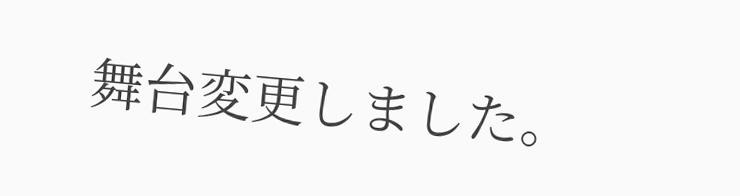舞台変更しました。